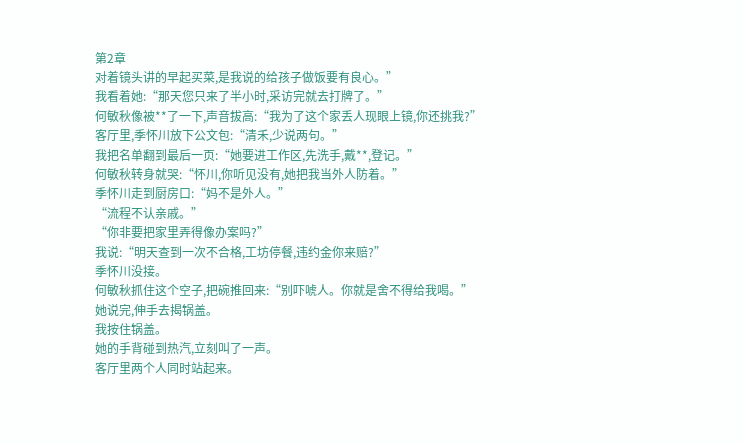第2章
对着镜头讲的早起买菜,是我说的给孩子做饭要有良心。”
我看着她:“那天您只来了半小时,采访完就去打牌了。”
何敏秋像被**了一下,声音拔高:“我为了这个家丢人现眼上镜,你还挑我?”
客厅里,季怀川放下公文包:“清禾,少说两句。”
我把名单翻到最后一页:“她要进工作区,先洗手,戴**,登记。”
何敏秋转身就哭:“怀川,你听见没有,她把我当外人防着。”
季怀川走到厨房口:“妈不是外人。”
“流程不认亲戚。”
“你非要把家里弄得像办案吗?”
我说:“明天查到一次不合格,工坊停餐,违约金你来赔?”
季怀川没接。
何敏秋抓住这个空子,把碗推回来:“别吓唬人。你就是舍不得给我喝。”
她说完,伸手去揭锅盖。
我按住锅盖。
她的手背碰到热汽,立刻叫了一声。
客厅里两个人同时站起来。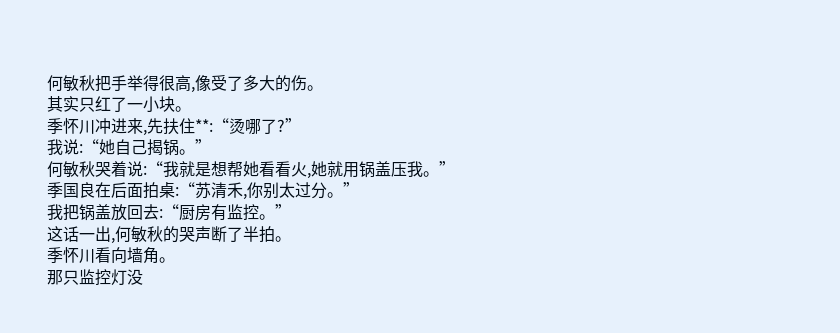何敏秋把手举得很高,像受了多大的伤。
其实只红了一小块。
季怀川冲进来,先扶住**:“烫哪了?”
我说:“她自己揭锅。”
何敏秋哭着说:“我就是想帮她看看火,她就用锅盖压我。”
季国良在后面拍桌:“苏清禾,你别太过分。”
我把锅盖放回去:“厨房有监控。”
这话一出,何敏秋的哭声断了半拍。
季怀川看向墙角。
那只监控灯没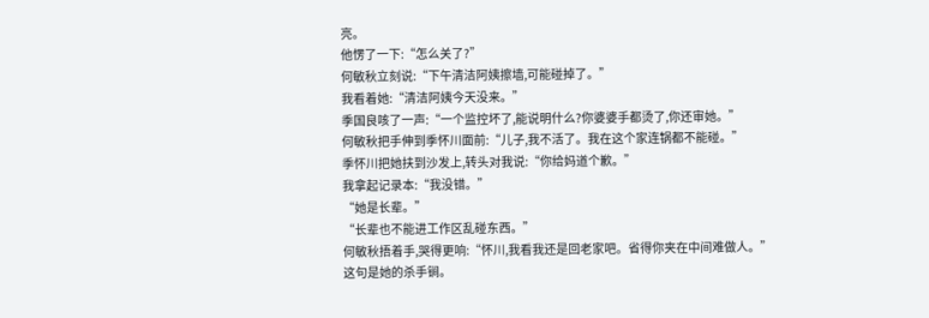亮。
他愣了一下:“怎么关了?”
何敏秋立刻说:“下午清洁阿姨擦墙,可能碰掉了。”
我看着她:“清洁阿姨今天没来。”
季国良咳了一声:“一个监控坏了,能说明什么?你婆婆手都烫了,你还审她。”
何敏秋把手伸到季怀川面前:“儿子,我不活了。我在这个家连锅都不能碰。”
季怀川把她扶到沙发上,转头对我说:“你给妈道个歉。”
我拿起记录本:“我没错。”
“她是长辈。”
“长辈也不能进工作区乱碰东西。”
何敏秋捂着手,哭得更响:“怀川,我看我还是回老家吧。省得你夹在中间难做人。”
这句是她的杀手锏。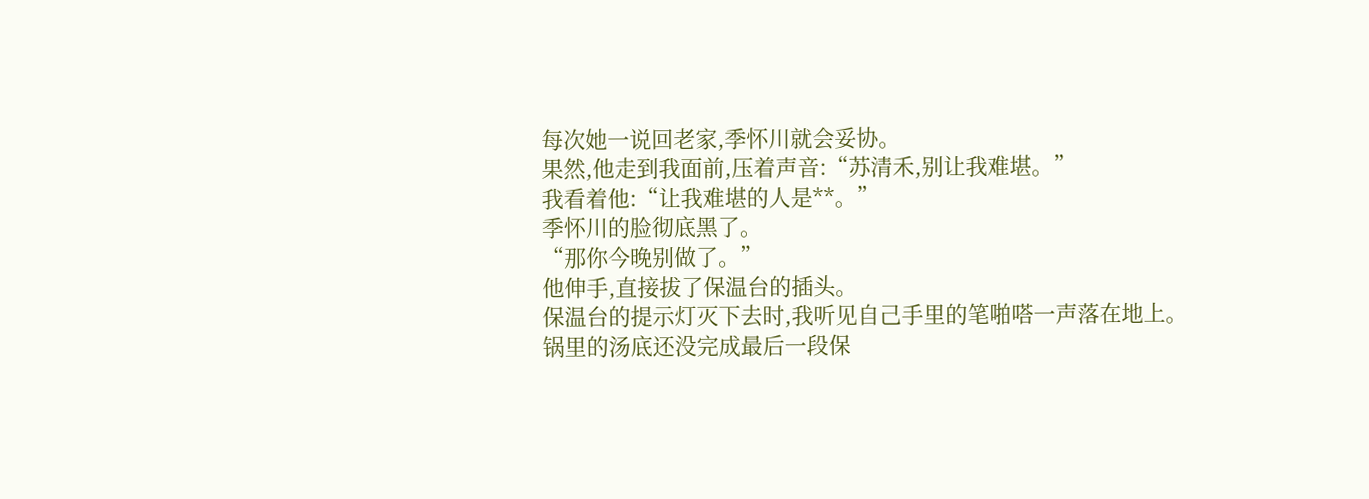每次她一说回老家,季怀川就会妥协。
果然,他走到我面前,压着声音:“苏清禾,别让我难堪。”
我看着他:“让我难堪的人是**。”
季怀川的脸彻底黑了。
“那你今晚别做了。”
他伸手,直接拔了保温台的插头。
保温台的提示灯灭下去时,我听见自己手里的笔啪嗒一声落在地上。
锅里的汤底还没完成最后一段保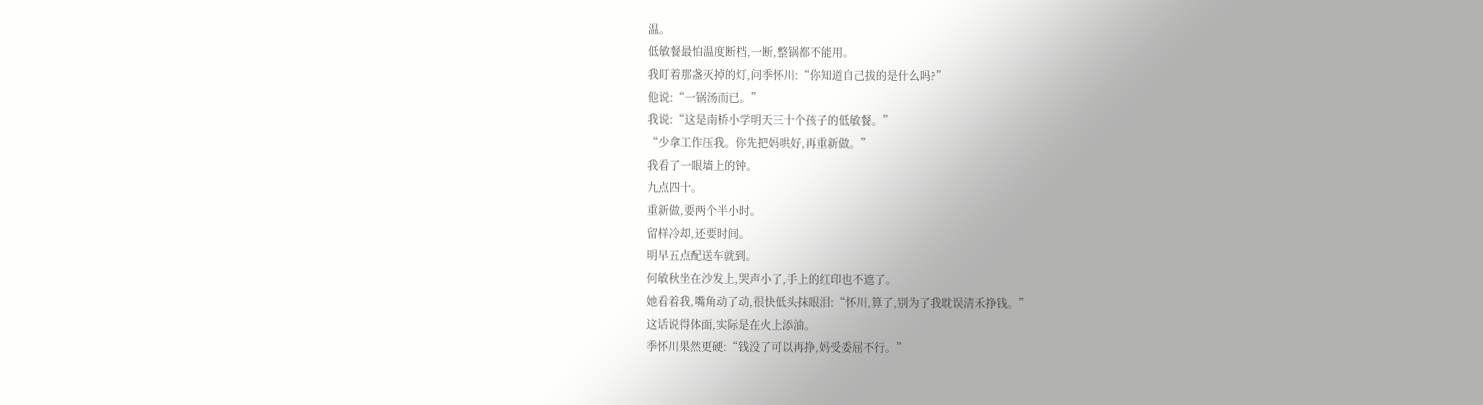温。
低敏餐最怕温度断档,一断,整锅都不能用。
我盯着那盏灭掉的灯,问季怀川:“你知道自己拔的是什么吗?”
他说:“一锅汤而已。”
我说:“这是南桥小学明天三十个孩子的低敏餐。”
“少拿工作压我。你先把妈哄好,再重新做。”
我看了一眼墙上的钟。
九点四十。
重新做,要两个半小时。
留样冷却,还要时间。
明早五点配送车就到。
何敏秋坐在沙发上,哭声小了,手上的红印也不遮了。
她看着我,嘴角动了动,很快低头抹眼泪:“怀川,算了,别为了我耽误清禾挣钱。”
这话说得体面,实际是在火上添油。
季怀川果然更硬:“钱没了可以再挣,妈受委屈不行。”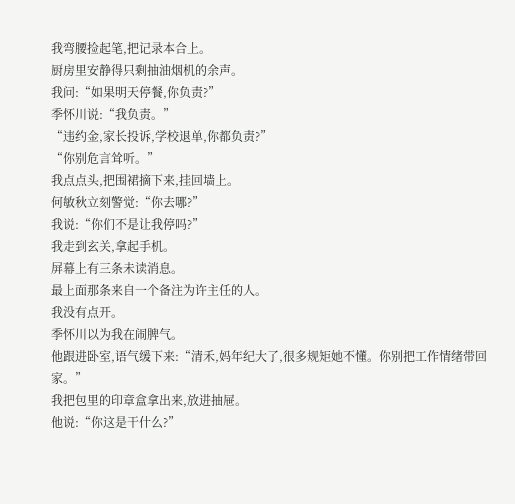我弯腰捡起笔,把记录本合上。
厨房里安静得只剩抽油烟机的余声。
我问:“如果明天停餐,你负责?”
季怀川说:“我负责。”
“违约金,家长投诉,学校退单,你都负责?”
“你别危言耸听。”
我点点头,把围裙摘下来,挂回墙上。
何敏秋立刻警觉:“你去哪?”
我说:“你们不是让我停吗?”
我走到玄关,拿起手机。
屏幕上有三条未读消息。
最上面那条来自一个备注为许主任的人。
我没有点开。
季怀川以为我在闹脾气。
他跟进卧室,语气缓下来:“清禾,妈年纪大了,很多规矩她不懂。你别把工作情绪带回家。”
我把包里的印章盒拿出来,放进抽屉。
他说:“你这是干什么?”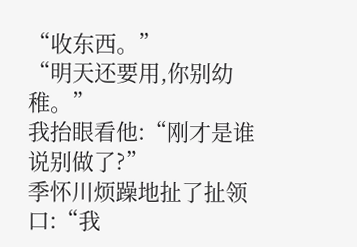“收东西。”
“明天还要用,你别幼稚。”
我抬眼看他:“刚才是谁说别做了?”
季怀川烦躁地扯了扯领口:“我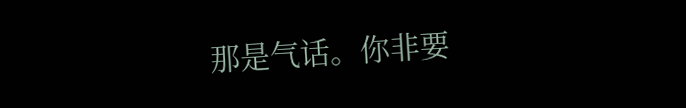那是气话。你非要